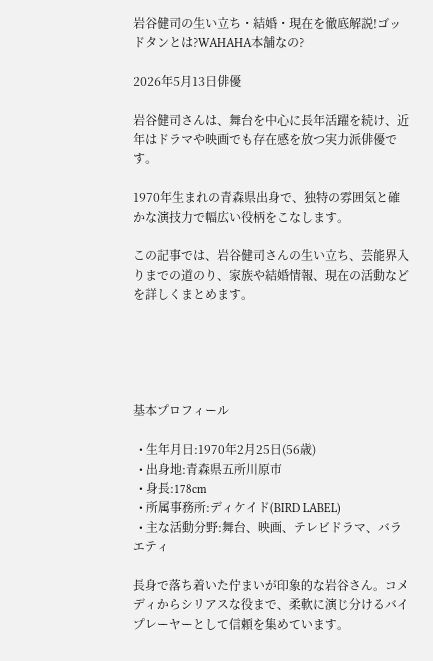岩谷健司の生い立ち・結婚・現在を徹底解説!ゴッドタンとは?WAHAHA本舗なの?

2026年5月13日俳優

岩谷健司さんは、舞台を中心に長年活躍を続け、近年はドラマや映画でも存在感を放つ実力派俳優です。

1970年生まれの青森県出身で、独特の雰囲気と確かな演技力で幅広い役柄をこなします。

この記事では、岩谷健司さんの生い立ち、芸能界入りまでの道のり、家族や結婚情報、現在の活動などを詳しくまとめます。





基本プロフィール

  • 生年月日:1970年2月25日(56歳)
  • 出身地:青森県五所川原市
  • 身長:178cm
  • 所属事務所:ディケイド(BIRD LABEL)
  • 主な活動分野:舞台、映画、テレビドラマ、バラエティ

長身で落ち着いた佇まいが印象的な岩谷さん。コメディからシリアスな役まで、柔軟に演じ分けるバイプレーヤーとして信頼を集めています。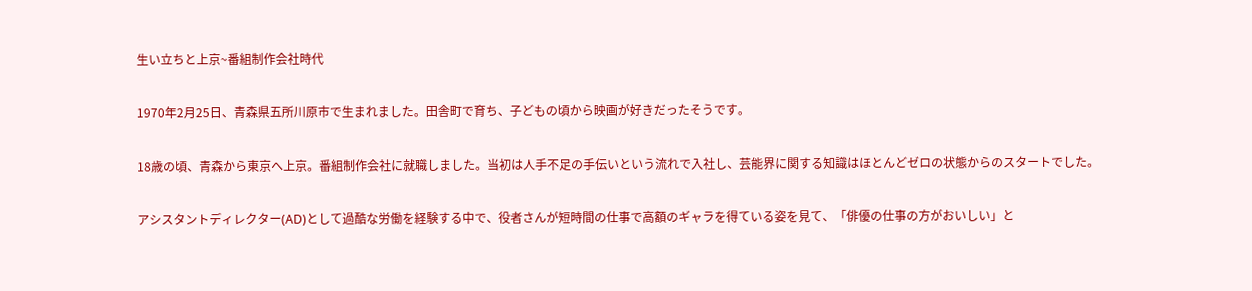生い立ちと上京~番組制作会社時代

1970年2月25日、青森県五所川原市で生まれました。田舎町で育ち、子どもの頃から映画が好きだったそうです。

18歳の頃、青森から東京へ上京。番組制作会社に就職しました。当初は人手不足の手伝いという流れで入社し、芸能界に関する知識はほとんどゼロの状態からのスタートでした。

アシスタントディレクター(AD)として過酷な労働を経験する中で、役者さんが短時間の仕事で高額のギャラを得ている姿を見て、「俳優の仕事の方がおいしい」と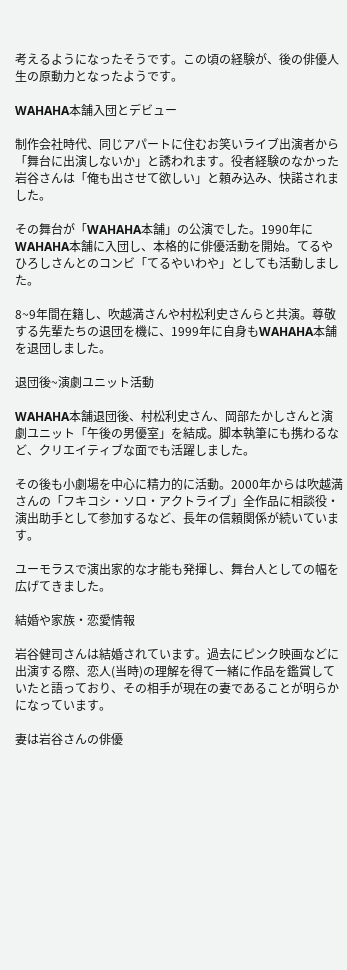考えるようになったそうです。この頃の経験が、後の俳優人生の原動力となったようです。

WAHAHA本舗入団とデビュー

制作会社時代、同じアパートに住むお笑いライブ出演者から「舞台に出演しないか」と誘われます。役者経験のなかった岩谷さんは「俺も出させて欲しい」と頼み込み、快諾されました。

その舞台が「WAHAHA本舗」の公演でした。1990年にWAHAHA本舗に入団し、本格的に俳優活動を開始。てるやひろしさんとのコンビ「てるやいわや」としても活動しました。

8~9年間在籍し、吹越満さんや村松利史さんらと共演。尊敬する先輩たちの退団を機に、1999年に自身もWAHAHA本舗を退団しました。

退団後~演劇ユニット活動

WAHAHA本舗退団後、村松利史さん、岡部たかしさんと演劇ユニット「午後の男優室」を結成。脚本執筆にも携わるなど、クリエイティブな面でも活躍しました。

その後も小劇場を中心に精力的に活動。2000年からは吹越満さんの「フキコシ・ソロ・アクトライブ」全作品に相談役・演出助手として参加するなど、長年の信頼関係が続いています。

ユーモラスで演出家的な才能も発揮し、舞台人としての幅を広げてきました。

結婚や家族・恋愛情報

岩谷健司さんは結婚されています。過去にピンク映画などに出演する際、恋人(当時)の理解を得て一緒に作品を鑑賞していたと語っており、その相手が現在の妻であることが明らかになっています。

妻は岩谷さんの俳優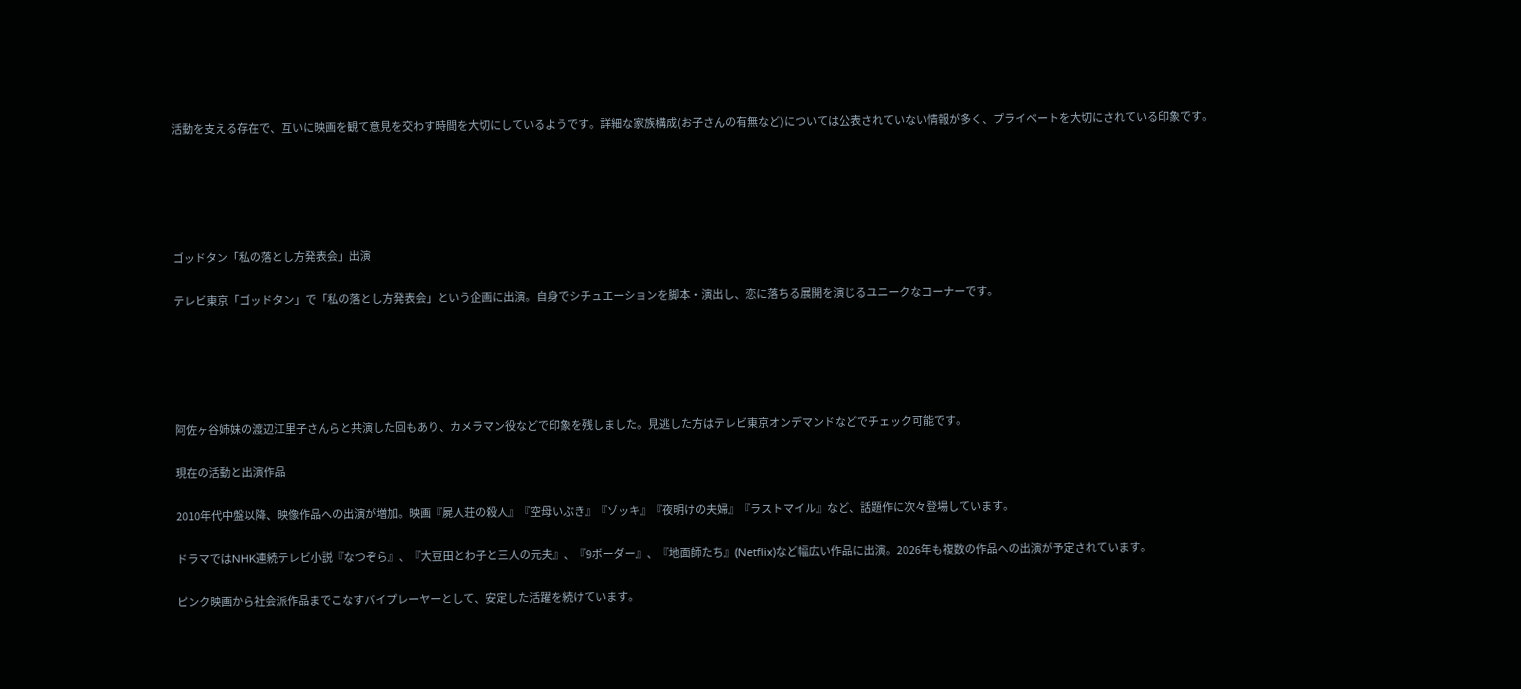活動を支える存在で、互いに映画を観て意見を交わす時間を大切にしているようです。詳細な家族構成(お子さんの有無など)については公表されていない情報が多く、プライベートを大切にされている印象です。





ゴッドタン「私の落とし方発表会」出演

テレビ東京「ゴッドタン」で「私の落とし方発表会」という企画に出演。自身でシチュエーションを脚本・演出し、恋に落ちる展開を演じるユニークなコーナーです。





阿佐ヶ谷姉妹の渡辺江里子さんらと共演した回もあり、カメラマン役などで印象を残しました。見逃した方はテレビ東京オンデマンドなどでチェック可能です。

現在の活動と出演作品

2010年代中盤以降、映像作品への出演が増加。映画『屍人荘の殺人』『空母いぶき』『ゾッキ』『夜明けの夫婦』『ラストマイル』など、話題作に次々登場しています。

ドラマではNHK連続テレビ小説『なつぞら』、『大豆田とわ子と三人の元夫』、『9ボーダー』、『地面師たち』(Netflix)など幅広い作品に出演。2026年も複数の作品への出演が予定されています。

ピンク映画から社会派作品までこなすバイプレーヤーとして、安定した活躍を続けています。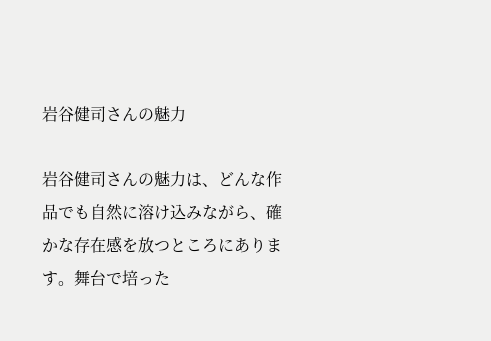岩谷健司さんの魅力

岩谷健司さんの魅力は、どんな作品でも自然に溶け込みながら、確かな存在感を放つところにあります。舞台で培った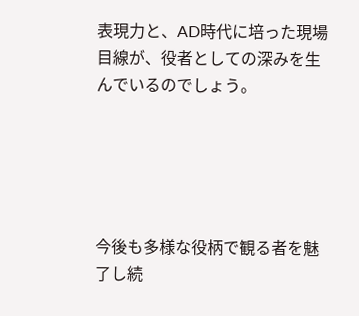表現力と、AD時代に培った現場目線が、役者としての深みを生んでいるのでしょう。





今後も多様な役柄で観る者を魅了し続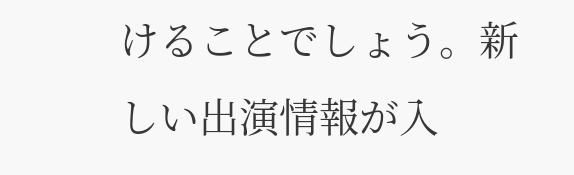けることでしょう。新しい出演情報が入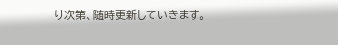り次第、随時更新していきます。